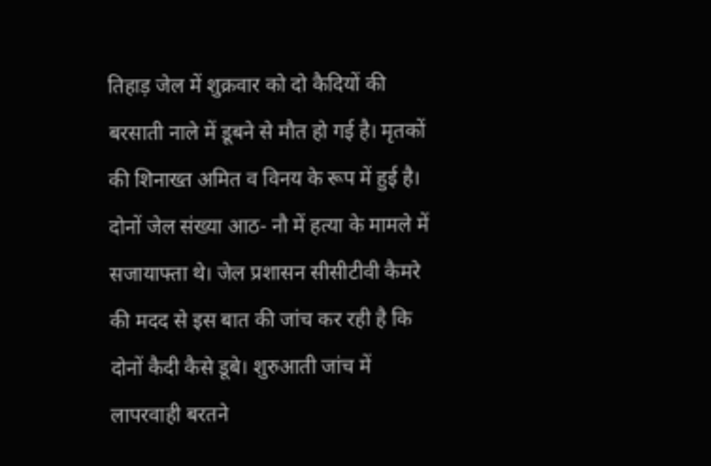तिहाड़ जेल में शुक्रवार को दो कैदियों की बरसाती नाले में डूबने से मौत हो गई है। मृतकों की शिनाख्त अमित व विनय के रूप में हुई है। दोनों जेल संख्या आठ- नौ में हत्या के मामले में सजायाफ्ता थे। जेल प्रशासन सीसीटीवी कैमरे की मदद से इस बात की जांच कर रही है कि दोनों कैदी कैसे डूबे। शुरुआती जांच में लापरवाही बरतने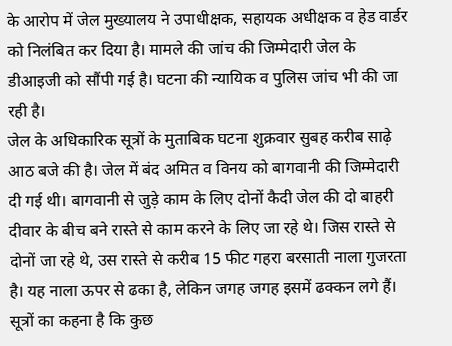के आरोप में जेल मुख्यालय ने उपाधीक्षक, सहायक अधीक्षक व हेड वार्डर को निलंबित कर दिया है। मामले की जांच की जिम्मेदारी जेल के डीआइजी को सौंपी गई है। घटना की न्यायिक व पुलिस जांच भी की जा रही है।
जेल के अधिकारिक सूत्रों के मुताबिक घटना शुक्रवार सुबह करीब साढ़े आठ बजे की है। जेल में बंद अमित व विनय को बागवानी की जिम्मेदारी दी गई थी। बागवानी से जुड़े काम के लिए दोनों कैदी जेल की दो बाहरी दीवार के बीच बने रास्ते से काम करने के लिए जा रहे थे। जिस रास्ते से दोनों जा रहे थे, उस रास्ते से करीब 15 फीट गहरा बरसाती नाला गुजरता है। यह नाला ऊपर से ढका है, लेकिन जगह जगह इसमें ढक्कन लगे हैं। सूत्रों का कहना है कि कुछ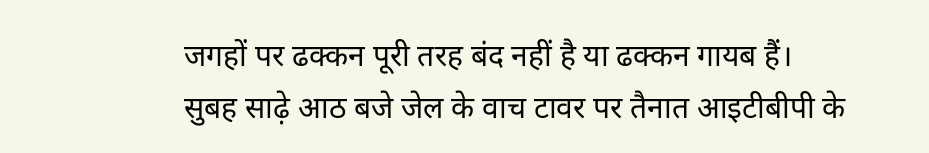जगहों पर ढक्कन पूरी तरह बंद नहीं है या ढक्कन गायब हैं।
सुबह साढ़े आठ बजे जेल के वाच टावर पर तैनात आइटीबीपी के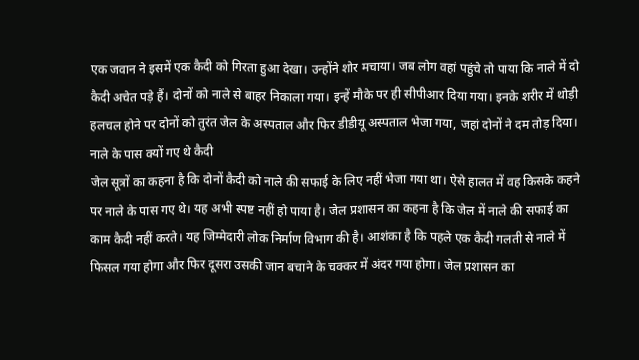एक जवान ने इसमें एक कैदी को गिरता हुआ देखा। उन्होंने शोर मचाया। जब लोग वहां पहुंचे तो पाया कि नाले में दो कैदी अचेत पड़े हैं। दोनों को नाले से बाहर निकाला गया। इन्हें मौके पर ही सीपीआर दिया गया। इनके शरीर में थोड़ी हलचल होने पर दोनों को तुरंत जेल के अस्पताल और फिर डीडीयू अस्पताल भेजा गया, जहां दोनों ने दम तोड़ दिया।
नाले के पास क्यों गए थे कैदी
जेल सूत्रों का कहना है कि दोनों कैदी को नाले की सफाई के लिए नहीं भेजा गया था। ऐसे हालत में वह किसके कहने पर नाले के पास गए थे। यह अभी स्पष्ट नहीं हो पाया है। जेल प्रशासन का कहना है कि जेल में नाले की सफाई का काम कैदी नहीं करते। यह जिम्मेदारी लोक निर्माण विभाग की है। आशंका है कि पहले एक कैदी गलती से नाले में फिसल गया होगा और फिर दूसरा उसकी जान बचाने के चक्कर में अंदर गया होगा। जेल प्रशासन का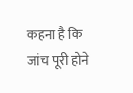कहना है कि जांच पूरी होने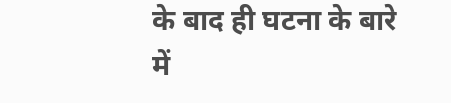के बाद ही घटना के बारे में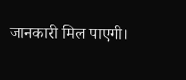जानकारी मिल पाएगी।